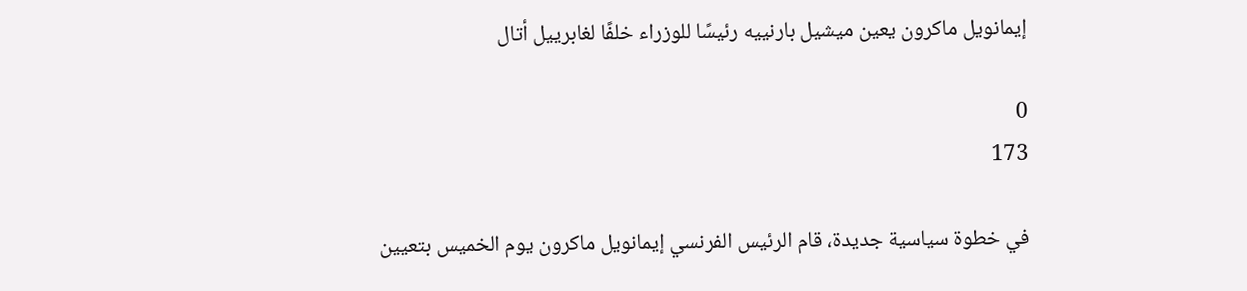إيمانويل ماكرون يعين ميشيل بارنييه رئيسًا للوزراء خلفًا لغابرييل أتال

0
173

في خطوة سياسية جديدة، قام الرئيس الفرنسي إيمانويل ماكرون يوم الخميس بتعيين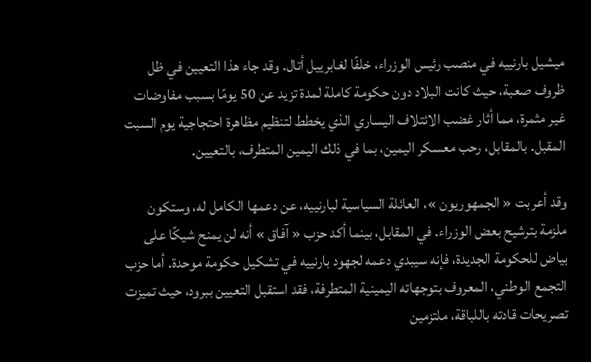ميشيل بارنييه في منصب رئيس الوزراء، خلفًا لغابرييل أتال. وقد جاء هذا التعيين في ظل ظروف صعبة، حيث كانت البلاد دون حكومة كاملة لمدة تزيد عن 50 يومًا بسبب مفاوضات غير مثمرة، مما أثار غضب الائتلاف اليساري الذي يخطط لتنظيم مظاهرة احتجاجية يوم السبت المقبل. بالمقابل، رحب معسكر اليمين، بما في ذلك اليمين المتطرف، بالتعيين.

وقد أعربت « الجمهوريون »، العائلة السياسية لبارنييه، عن دعمها الكامل له، وستكون ملزمة بترشيح بعض الوزراء. في المقابل، بينما أكد حزب « آفاق » أنه لن يمنح شيكًا على بياض للحكومة الجديدة، فإنه سيبدي دعمه لجهود بارنييه في تشكيل حكومة موحدة. أما حزب التجمع الوطني، المعروف بتوجهاته اليمينية المتطرفة، فقد استقبل التعيين ببرود، حيث تميزت تصريحات قادته باللباقة، ملتزمين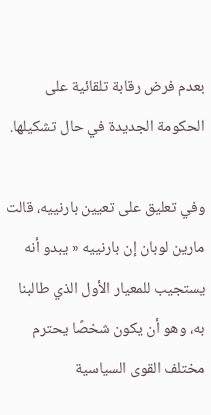بعدم فرض رقابة تلقائية على الحكومة الجديدة في حال تشكيلها.

وفي تعليق على تعيين بارنييه، قالت مارين لوبان إن بارنييه « يبدو أنه يستجيب للمعيار الأول الذي طالبنا به، وهو أن يكون شخصًا يحترم مختلف القوى السياسية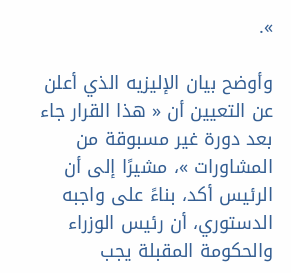».

وأوضح بيان الإليزيه الذي أعلن عن التعيين أن « هذا القرار جاء بعد دورة غير مسبوقة من المشاورات »، مشيرًا إلى أن الرئيس أكد، بناءً على واجبه الدستوري، أن رئيس الوزراء والحكومة المقبلة يجب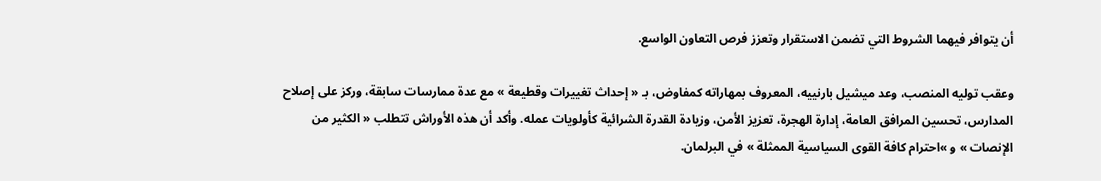أن يتوافر فيهما الشروط التي تضمن الاستقرار وتعزز فرص التعاون الواسع.

وعقب توليه المنصب، وعد ميشيل بارنييه، المعروف بمهاراته كمفاوض، بـ « إحداث تغييرات وقطيعة » مع عدة ممارسات سابقة، وركز على إصلاح المدارس، تحسين المرافق العامة، إدارة الهجرة، تعزيز الأمن، وزيادة القدرة الشرائية كأولويات عمله. وأكد أن هذه الأوراش تتطلب « الكثير من الإنصات » و »احترام كافة القوى السياسية الممثلة » في البرلمان.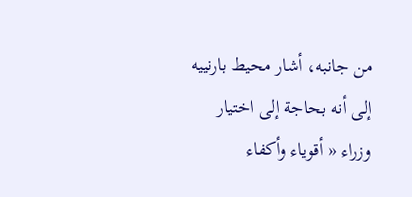من جانبه، أشار محيط بارنييه إلى أنه بحاجة إلى اختيار وزراء « أقوياء وأكفاء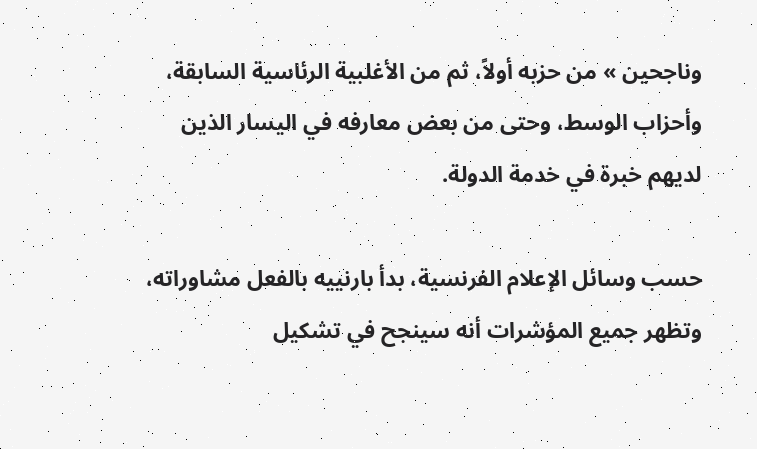وناجحين » من حزبه أولاً، ثم من الأغلبية الرئاسية السابقة، وأحزاب الوسط، وحتى من بعض معارفه في اليسار الذين لديهم خبرة في خدمة الدولة.

حسب وسائل الإعلام الفرنسية، بدأ بارنييه بالفعل مشاوراته، وتظهر جميع المؤشرات أنه سينجح في تشكيل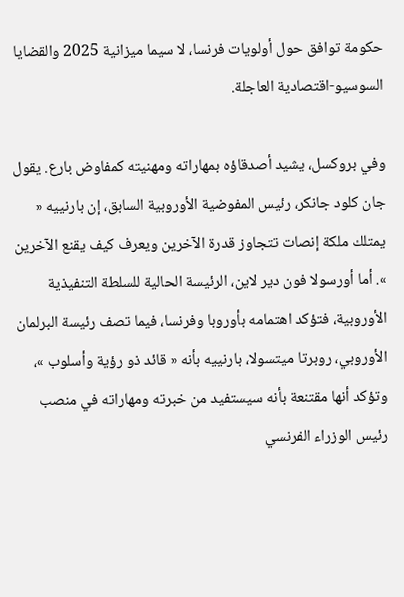حكومة توافق حول أولويات فرنسا، لا سيما ميزانية 2025 والقضايا السوسيو-اقتصادية العاجلة.

وفي بروكسل، يشيد أصدقاؤه بمهاراته ومهنيته كمفاوض بارع. يقول جان كلود جانكر، رئيس المفوضية الأوروبية السابق، إن بارنييه « يمتلك ملكة إنصات تتجاوز قدرة الآخرين ويعرف كيف يقنع الآخرين ». أما أورسولا فون دير لاين، الرئيسة الحالية للسلطة التنفيذية الأوروبية، فتؤكد اهتمامه بأوروبا وفرنسا، فيما تصف رئيسة البرلمان الأوروبي، روبرتا ميتسولا، بارنييه بأنه « قائد ذو رؤية وأسلوب »، وتؤكد أنها مقتنعة بأنه سيستفيد من خبرته ومهاراته في منصب رئيس الوزراء الفرنسي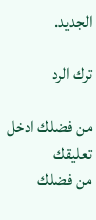الجديد.

ترك الرد

من فضلك ادخل تعليقك
من فضلك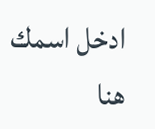ادخل اسمك هنا